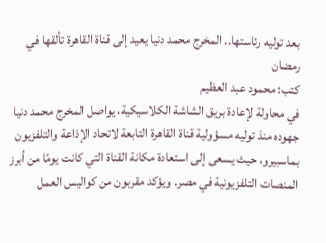بعد توليه رئاستها.. المخرج محمد دنيا يعيد إلى قناة القاهرة تألقها في رمضان
كتب: محمود عبد العظيم
في محاولة لإعادة بريق الشاشة الكلاسيكية، يواصل المخرج محمد دنيا جهوده منذ توليه مسؤولية قناة القاهرة التابعة لاتحاد الإذاعة والتلفزيون بماسبيرو، حيث يسعى إلى استعادة مكانة القناة التي كانت يومًا من أبرز المنصات التلفزيونية في مصر. ويؤكد مقربون من كواليس العمل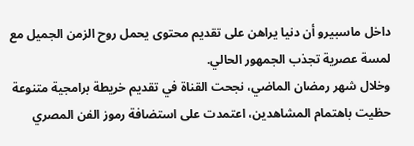داخل ماسبيرو أن دنيا يراهن على تقديم محتوى يحمل روح الزمن الجميل مع لمسة عصرية تجذب الجمهور الحالي.
وخلال شهر رمضان الماضي، نجحت القناة في تقديم خريطة برامجية متنوعة حظيت باهتمام المشاهدين، اعتمدت على استضافة رموز الفن المصري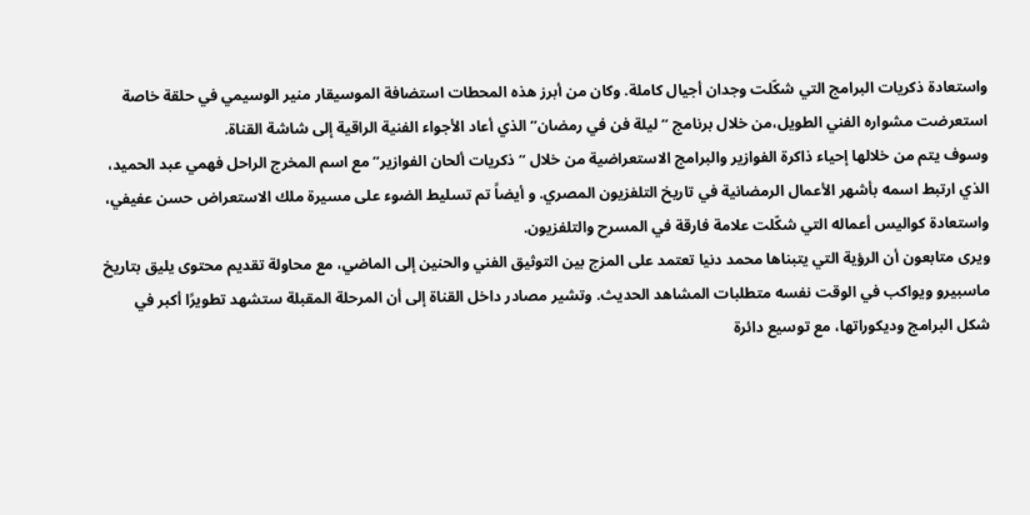واستعادة ذكريات البرامج التي شكّلت وجدان أجيال كاملة. وكان من أبرز هذه المحطات استضافة الموسيقار منير الوسيمي في حلقة خاصة استعرضت مشواره الفني الطويل،من خلال برنامج “ليلة فن في رمضان” الذي أعاد الأجواء الفنية الراقية إلى شاشة القناة.
وسوف يتم من خلالها إحياء ذاكرة الفوازير والبرامج الاستعراضية من خلال “ذكريات ألحان الفوازير” مع اسم المخرج الراحل فهمي عبد الحميد، الذي ارتبط اسمه بأشهر الأعمال الرمضانية في تاريخ التلفزيون المصري. و أيضاً تم تسليط الضوء على مسيرة ملك الاستعراض حسن عفيفي، واستعادة كواليس أعماله التي شكّلت علامة فارقة في المسرح والتلفزيون.
ويرى متابعون أن الرؤية التي يتبناها محمد دنيا تعتمد على المزج بين التوثيق الفني والحنين إلى الماضي، مع محاولة تقديم محتوى يليق بتاريخ ماسبيرو ويواكب في الوقت نفسه متطلبات المشاهد الحديث. وتشير مصادر داخل القناة إلى أن المرحلة المقبلة ستشهد تطويرًا أكبر في شكل البرامج وديكوراتها، مع توسيع دائرة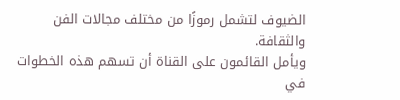الضيوف لتشمل رموزًا من مختلف مجالات الفن والثقافة.
ويأمل القائمون على القناة أن تسهم هذه الخطوات في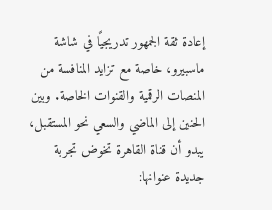إعادة ثقة الجمهور تدريجيًا في شاشة ماسبيرو، خاصة مع تزايد المنافسة من المنصات الرقمية والقنوات الخاصة. وبين الحنين إلى الماضي والسعي نحو المستقبل، يبدو أن قناة القاهرة تخوض تجربة جديدة عنوانها: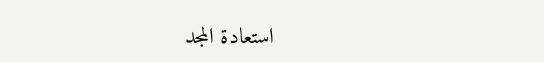استعادة المجد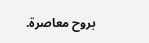بروح معاصرة.